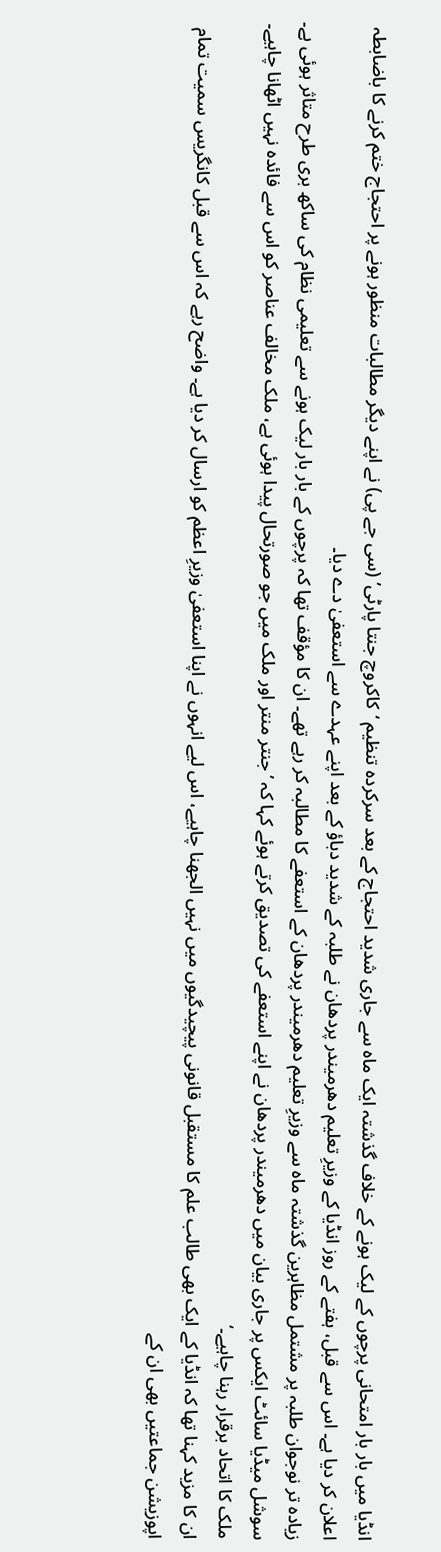انڈیا میں بار بار امتحانی پرچوں کے لیک ہونے کے خلاف گذشتہ ایک ماہ سے جاری شدید احتجاج کے بعد سرکردہ تنظیم ‘کاکروچ جنتا پارٹی’ (سی جے پی) نے اپنے دیگر مطالبات منظور ہونے پر احتجاج ختم کرنے کا باضابطہ اعلان کر دیا ہے۔ اس سے قبل، ہفتے کے روز انڈیا کے وزیرِ تعلیم دھرمیندر پردھان نے طلبہ کے شدید دباؤ کے بعد اپنے عہدے سے استعفیٰ دے دیا۔
زیادہ تر نوجوان طلبہ پر مشتمل مظاہرین گذشتہ ماہ سے وزیرِ تعلیم دھرمیندر پردھان کے استعفے کا مطالبہ کر رہے تھے۔ ان کا مؤقف تھا کہ پرچوں کے بار بار لیک ہونے سے تعلیمی نظام کی ساکھ بری طرح متاثر ہوئی ہے۔
سوشل میڈیا سائٹ ایکس پر جاری بیان میں دھرمیندر پردھان نے اپنے استعفے کی تصدیق کرتے ہوئے کہا کہ ’جنتر منتر اور ملک میں جو صورتحال پیدا ہوئی ہے، ملک مخالف عناصر کو اس سے فائدہ نہیں اٹھانا چاہیے۔ ملک کا اتحاد برقرار رہنا چاہیے۔‘
ان کا مزید کہنا تھا کہ انڈیا کے ایک بھی طالب علم کا مستقبل قانونی پیچیدگیوں میں نہیں الجھنا چاہیے، اس لیے انہوں نے اپنا استعفیٰ وزیرِ اعظم کو ارسال کر دیا ہے۔ واضح رہے کہ اس سے قبل کانگریس سمیت تمام اپوزیشن جماعتیں بھی ان کے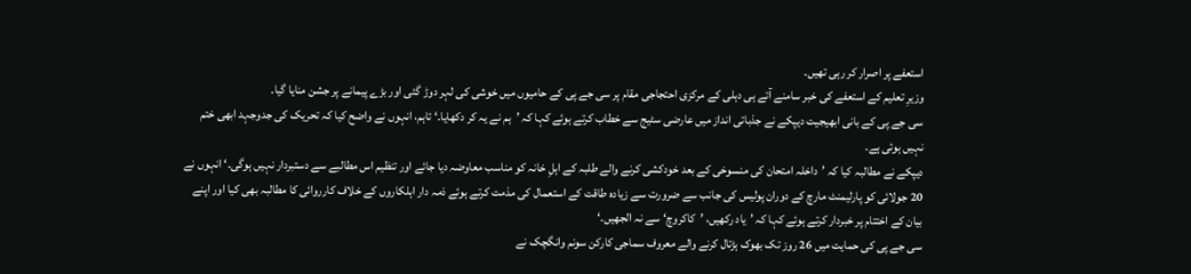استعفے پر اصرار کر رہی تھیں۔
وزیرِ تعلیم کے استعفے کی خبر سامنے آتے ہی دہلی کے مرکزی احتجاجی مقام پر سی جے پی کے حامیوں میں خوشی کی لہر دوڑ گئی اور بڑے پیمانے پر جشن منایا گیا۔
سی جے پی کے بانی ابھیجیت دیپکے نے جذباتی انداز میں عارضی سٹیج سے خطاب کرتے ہوئے کہا کہ ’ہم نے یہ کر دکھایا۔‘ تاہم، انہوں نے واضح کیا کہ تحریک کی جدوجہد ابھی ختم نہیں ہوئی ہے۔
دیپکے نے مطالبہ کیا کہ ’داخلہ امتحان کی منسوخی کے بعد خودکشی کرنے والے طلبہ کے اہلِ خانہ کو مناسب معاوضہ دیا جائے اور تنظیم اس مطالبے سے دستبردار نہیں ہوگی۔‘ انہوں نے 20 جولائی کو پارلیمنٹ مارچ کے دوران پولیس کی جانب سے ضرورت سے زیادہ طاقت کے استعمال کی مذمت کرتے ہوئے ذمہ دار اہلکاروں کے خلاف کارروائی کا مطالبہ بھی کیا اور اپنے بیان کے اختتام پر خبردار کرتے ہوئے کہا کہ ’یاد رکھیں، ’کاکروچ‘ سے نہ الجھیں۔‘
سی جے پی کی حمایت میں 26 روز تک بھوک ہڑتال کرنے والے معروف سماجی کارکن سونم وانگچک نے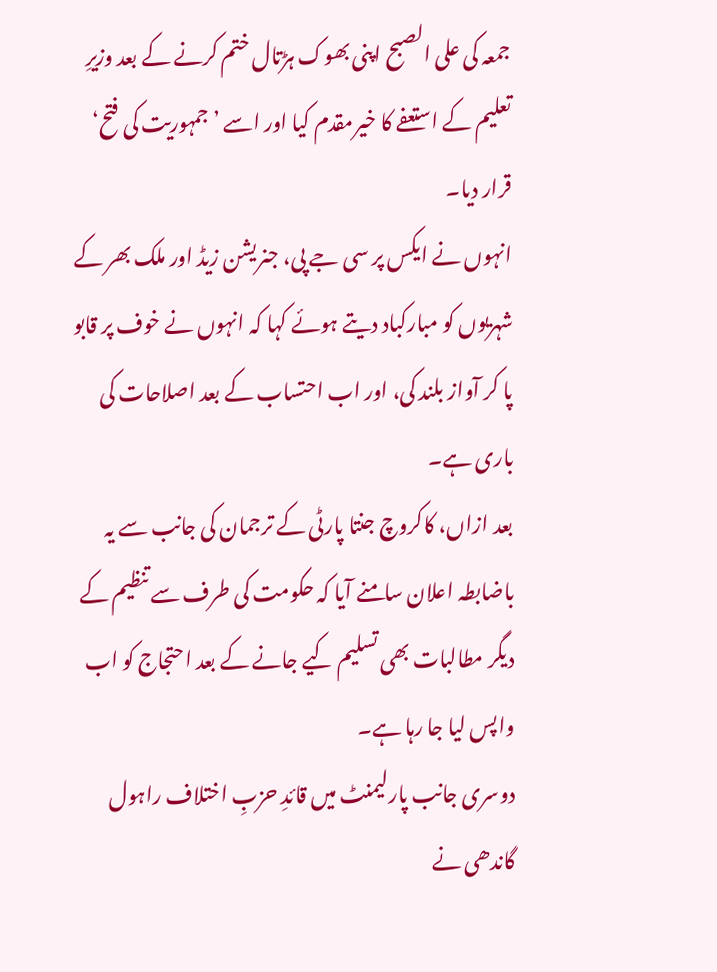جمعہ کی علی الصبح اپنی بھوک ہڑتال ختم کرنے کے بعد وزیرِ تعلیم کے استعفے کا خیرمقدم کیا اور اسے ’جمہوریت کی فتح‘ قرار دیا۔
انہوں نے ایکس پر سی جے پی، جنریشن زیڈ اور ملک بھر کے شہریوں کو مبارکباد دیتے ہوئے کہا کہ انہوں نے خوف پر قابو پا کر آواز بلند کی، اور اب احتساب کے بعد اصلاحات کی باری ہے۔
بعد ازاں، کاکروچ جنتا پارٹی کے ترجمان کی جانب سے یہ باضابطہ اعلان سامنے آیا کہ حکومت کی طرف سے تنظیم کے دیگر مطالبات بھی تسلیم کیے جانے کے بعد احتجاج کو اب واپس لیا جا رہا ہے۔
دوسری جانب پارلیمنٹ میں قائدِ حزبِ اختلاف راہول گاندھی نے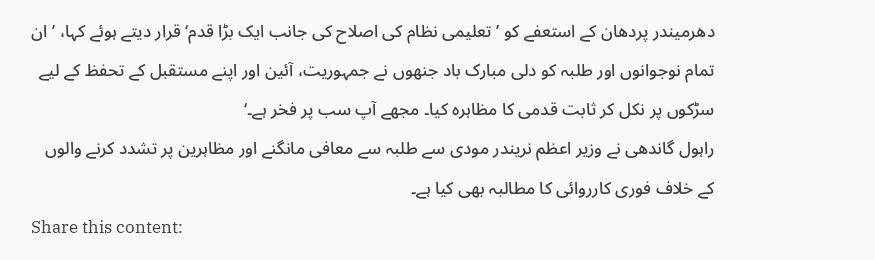دھرمیندر پردھان کے استعفے کو ’تعلیمی نظام کی اصلاح کی جانب ایک بڑا قدم‘ قرار دیتے ہوئے کہا، ’ان تمام نوجوانوں اور طلبہ کو دلی مبارک باد جنھوں نے جمہوریت، آئین اور اپنے مستقبل کے تحفظ کے لیے سڑکوں پر نکل کر ثابت قدمی کا مظاہرہ کیا۔ مجھے آپ سب پر فخر ہے۔‘
راہول گاندھی نے وزیر اعظم نریندر مودی سے طلبہ سے معافی مانگنے اور مظاہرین پر تشدد کرنے والوں کے خلاف فوری کارروائی کا مطالبہ بھی کیا ہے۔
Share this content: